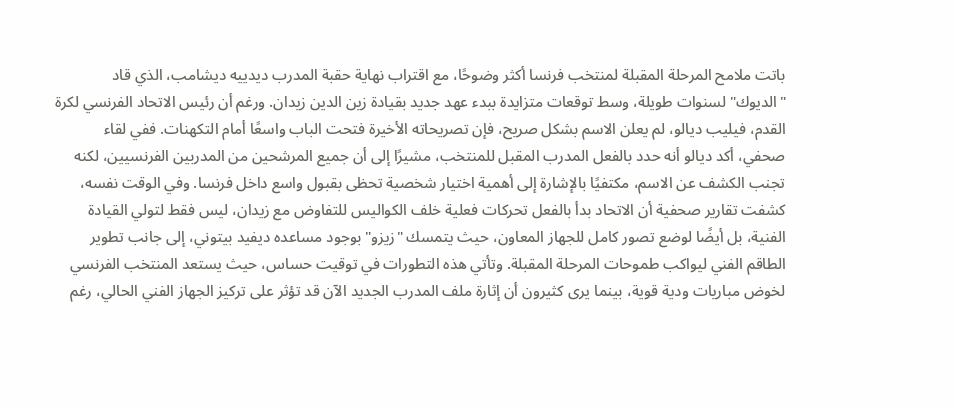باتت ملامح المرحلة المقبلة لمنتخب فرنسا أكثر وضوحًا، مع اقتراب نهاية حقبة المدرب ديدييه ديشامب، الذي قاد "الديوك" لسنوات طويلة، وسط توقعات متزايدة ببدء عهد جديد بقيادة زين الدين زيدان. ورغم أن رئيس الاتحاد الفرنسي لكرة القدم، فيليب ديالو، لم يعلن الاسم بشكل صريح، فإن تصريحاته الأخيرة فتحت الباب واسعًا أمام التكهنات. ففي لقاء صحفي، أكد ديالو أنه حدد بالفعل المدرب المقبل للمنتخب، مشيرًا إلى أن جميع المرشحين من المدربين الفرنسيين، لكنه تجنب الكشف عن الاسم، مكتفيًا بالإشارة إلى أهمية اختيار شخصية تحظى بقبول واسع داخل فرنسا. وفي الوقت نفسه، كشفت تقارير صحفية أن الاتحاد بدأ بالفعل تحركات فعلية خلف الكواليس للتفاوض مع زيدان، ليس فقط لتولي القيادة الفنية، بل أيضًا لوضع تصور كامل للجهاز المعاون، حيث يتمسك "زيزو" بوجود مساعده ديفيد بيتوني، إلى جانب تطوير الطاقم الفني ليواكب طموحات المرحلة المقبلة. وتأتي هذه التطورات في توقيت حساس، حيث يستعد المنتخب الفرنسي لخوض مباريات ودية قوية، بينما يرى كثيرون أن إثارة ملف المدرب الجديد الآن قد تؤثر على تركيز الجهاز الفني الحالي، رغم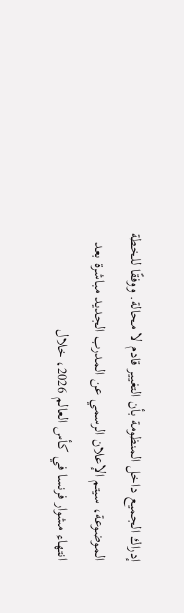إدراك الجميع داخل المنظومة بأن التغيير قادم لا محالة. ووفقًا للخطة الموضوعة، سيتم الإعلان الرسمي عن المدرب الجديد مباشرة بعد انتهاء مشوار فرنسا في كأس العالم 2026، خلال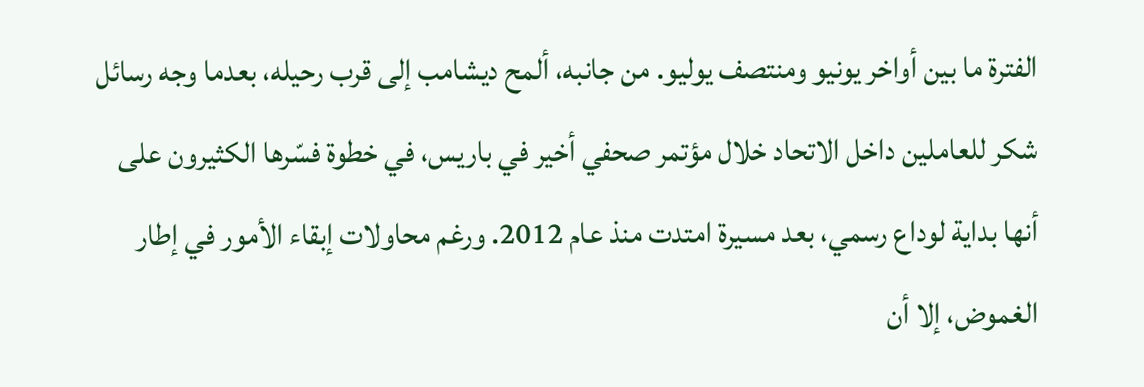الفترة ما بين أواخر يونيو ومنتصف يوليو. من جانبه، ألمح ديشامب إلى قرب رحيله، بعدما وجه رسائل شكر للعاملين داخل الاتحاد خلال مؤتمر صحفي أخير في باريس، في خطوة فسّرها الكثيرون على أنها بداية لوداع رسمي، بعد مسيرة امتدت منذ عام 2012. ورغم محاولات إبقاء الأمور في إطار الغموض، إلا أن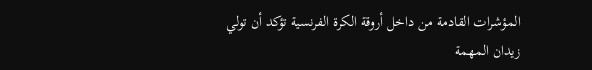المؤشرات القادمة من داخل أروقة الكرة الفرنسية تؤكد أن تولي زيدان المهمة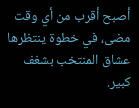أصبح أقرب من أي وقت مضى، في خطوة ينتظرها عشاق المنتخب بشغف كبير.